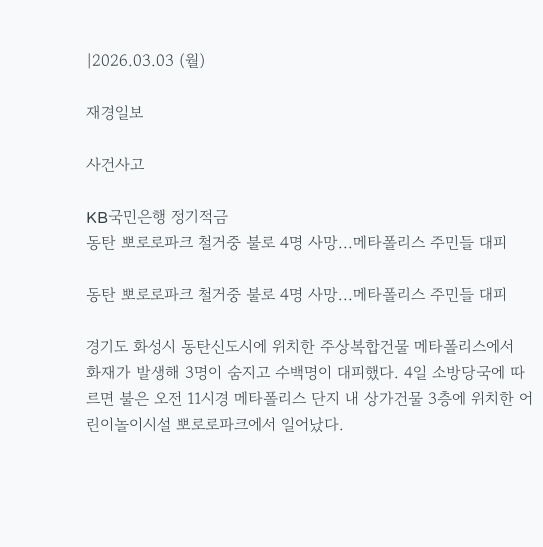|2026.03.03 (월)

재경일보

사건사고

KB국민은행 정기적금
동탄 뽀로로파크 철거중 불로 4명 사망...메타폴리스 주민들 대피

동탄 뽀로로파크 철거중 불로 4명 사망...메타폴리스 주민들 대피

경기도 화성시 동탄신도시에 위치한 주상복합건물 메타폴리스에서 화재가 발생해 3명이 숨지고 수백명이 대피했다. 4일 소방당국에 따르면 불은 오전 11시경 메타폴리스 단지 내 상가건물 3층에 위치한 어린이놀이시설 뽀로로파크에서 일어났다.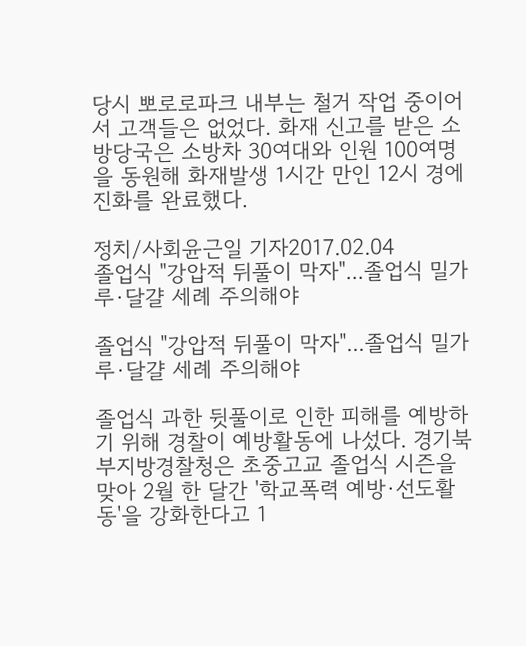당시 뽀로로파크 내부는 철거 작업 중이어서 고객들은 없었다. 화재 신고를 받은 소방당국은 소방차 30여대와 인원 100여명을 동원해 화재발생 1시간 만인 12시 경에 진화를 완료했다.

정치/사회윤근일 기자2017.02.04
졸업식 "강압적 뒤풀이 막자"...졸업식 밀가루·달걀 세례 주의해야

졸업식 "강압적 뒤풀이 막자"...졸업식 밀가루·달걀 세례 주의해야

졸업식 과한 뒷풀이로 인한 피해를 예방하기 위해 경찰이 예방활동에 나섰다. 경기북부지방경찰청은 초중고교 졸업식 시즌을 맞아 2월 한 달간 '학교폭력 예방·선도활동'을 강화한다고 1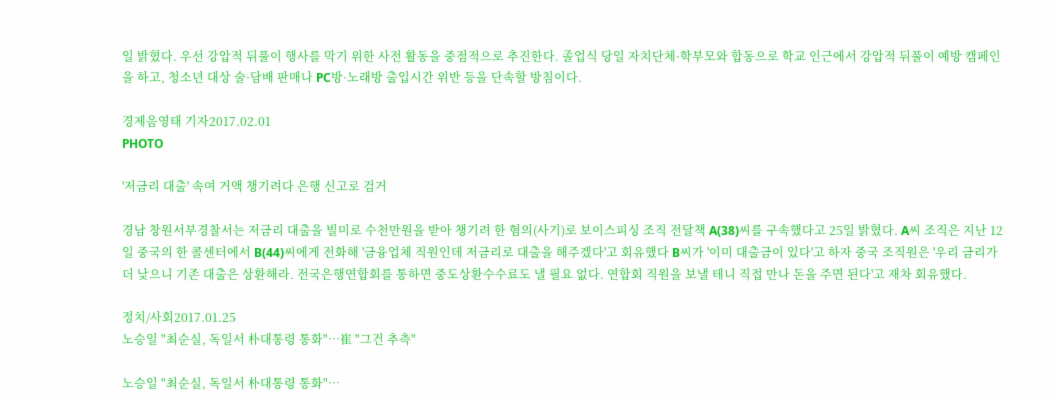일 밝혔다. 우선 강압적 뒤풀이 행사를 막기 위한 사전 활동을 중점적으로 추진한다. 졸업식 당일 자치단체·학부모와 합동으로 학교 인근에서 강압적 뒤풀이 예방 캠페인을 하고, 청소년 대상 술·담배 판매나 PC방·노래방 출입시간 위반 등을 단속할 방침이다.

경제음영태 기자2017.02.01
PHOTO

'저금리 대출' 속여 거액 챙기려다 은행 신고로 검거

경남 창원서부경찰서는 저금리 대출을 빌미로 수천만원을 받아 챙기려 한 혐의(사기)로 보이스피싱 조직 전달책 A(38)씨를 구속했다고 25일 밝혔다. A씨 조직은 지난 12일 중국의 한 콜센터에서 B(44)씨에게 전화해 '금융업체 직원인데 저금리로 대출을 해주겠다'고 회유했다 B씨가 '이미 대출금이 있다'고 하자 중국 조직원은 '우리 금리가 더 낮으니 기존 대출은 상환해라. 전국은행연합회를 통하면 중도상환수수료도 낼 필요 없다. 연합회 직원을 보낼 테니 직접 만나 돈을 주면 된다'고 재차 회유했다.

정치/사회2017.01.25
노승일 "최순실, 독일서 朴대통령 통화"…崔 "그건 추측"

노승일 "최순실, 독일서 朴대통령 통화"…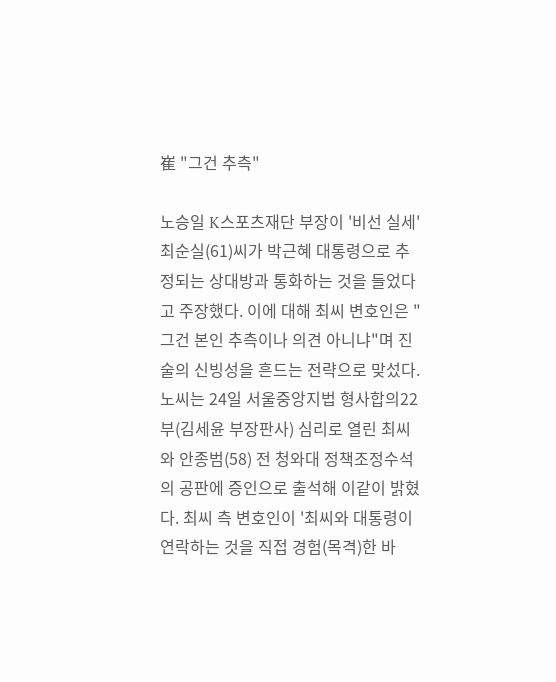崔 "그건 추측"

노승일 K스포츠재단 부장이 '비선 실세' 최순실(61)씨가 박근혜 대통령으로 추정되는 상대방과 통화하는 것을 들었다고 주장했다. 이에 대해 최씨 변호인은 "그건 본인 추측이나 의견 아니냐"며 진술의 신빙성을 흔드는 전략으로 맞섰다. 노씨는 24일 서울중앙지법 형사합의22부(김세윤 부장판사) 심리로 열린 최씨와 안종범(58) 전 청와대 정책조정수석의 공판에 증인으로 출석해 이같이 밝혔다. 최씨 측 변호인이 '최씨와 대통령이 연락하는 것을 직접 경험(목격)한 바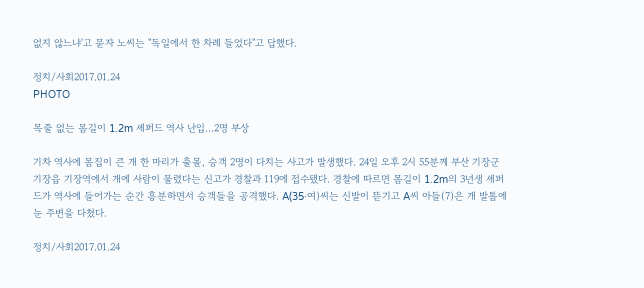없지 않느냐'고 묻자 노씨는 "독일에서 한 차례 들었다"고 답했다.

정치/사회2017.01.24
PHOTO

목줄 없는 몸길이 1.2m 셰퍼드 역사 난입…2명 부상

기차 역사에 몸집이 큰 개 한 마리가 출몰, 승객 2명이 다치는 사고가 발생했다. 24일 오후 2시 55분께 부산 기장군 기장읍 기장역에서 개에 사람이 물렸다는 신고가 경찰과 119에 접수됐다. 경찰에 따르면 몸길이 1.2m의 3년생 셰퍼드가 역사에 들어가는 순간 흥분하면서 승객들을 공격했다. A(35·여)씨는 신발이 뜯기고 A씨 아들(7)은 개 발톱에 눈 주변을 다쳤다.

정치/사회2017.01.24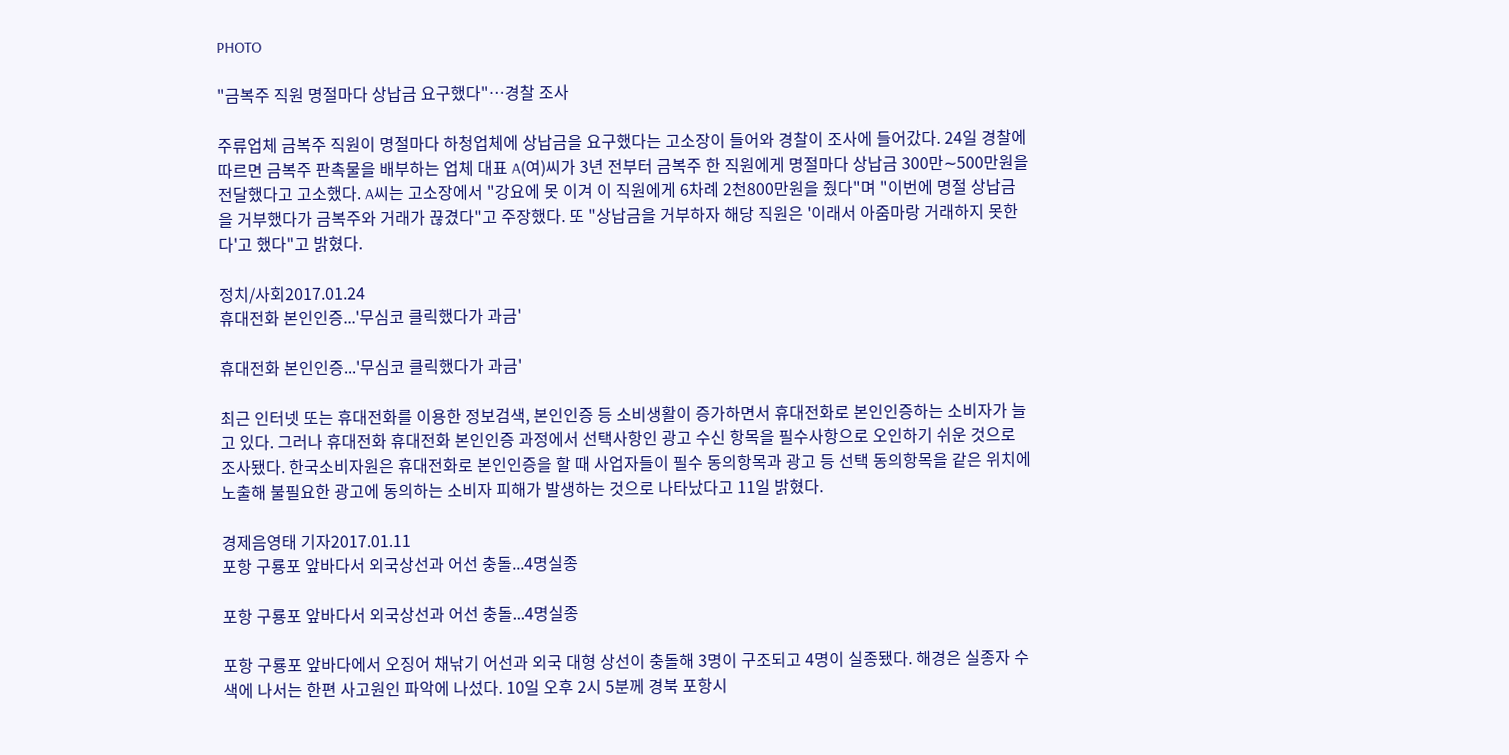PHOTO

"금복주 직원 명절마다 상납금 요구했다"…경찰 조사

주류업체 금복주 직원이 명절마다 하청업체에 상납금을 요구했다는 고소장이 들어와 경찰이 조사에 들어갔다. 24일 경찰에 따르면 금복주 판촉물을 배부하는 업체 대표 A(여)씨가 3년 전부터 금복주 한 직원에게 명절마다 상납금 300만∼500만원을 전달했다고 고소했다. A씨는 고소장에서 "강요에 못 이겨 이 직원에게 6차례 2천800만원을 줬다"며 "이번에 명절 상납금을 거부했다가 금복주와 거래가 끊겼다"고 주장했다. 또 "상납금을 거부하자 해당 직원은 '이래서 아줌마랑 거래하지 못한다'고 했다"고 밝혔다.

정치/사회2017.01.24
휴대전화 본인인증...'무심코 클릭했다가 과금'

휴대전화 본인인증...'무심코 클릭했다가 과금'

최근 인터넷 또는 휴대전화를 이용한 정보검색, 본인인증 등 소비생활이 증가하면서 휴대전화로 본인인증하는 소비자가 늘고 있다. 그러나 휴대전화 휴대전화 본인인증 과정에서 선택사항인 광고 수신 항목을 필수사항으로 오인하기 쉬운 것으로 조사됐다. 한국소비자원은 휴대전화로 본인인증을 할 때 사업자들이 필수 동의항목과 광고 등 선택 동의항목을 같은 위치에 노출해 불필요한 광고에 동의하는 소비자 피해가 발생하는 것으로 나타났다고 11일 밝혔다.

경제음영태 기자2017.01.11
포항 구룡포 앞바다서 외국상선과 어선 충돌...4명실종

포항 구룡포 앞바다서 외국상선과 어선 충돌...4명실종

포항 구룡포 앞바다에서 오징어 채낚기 어선과 외국 대형 상선이 충돌해 3명이 구조되고 4명이 실종됐다. 해경은 실종자 수색에 나서는 한편 사고원인 파악에 나섰다. 10일 오후 2시 5분께 경북 포항시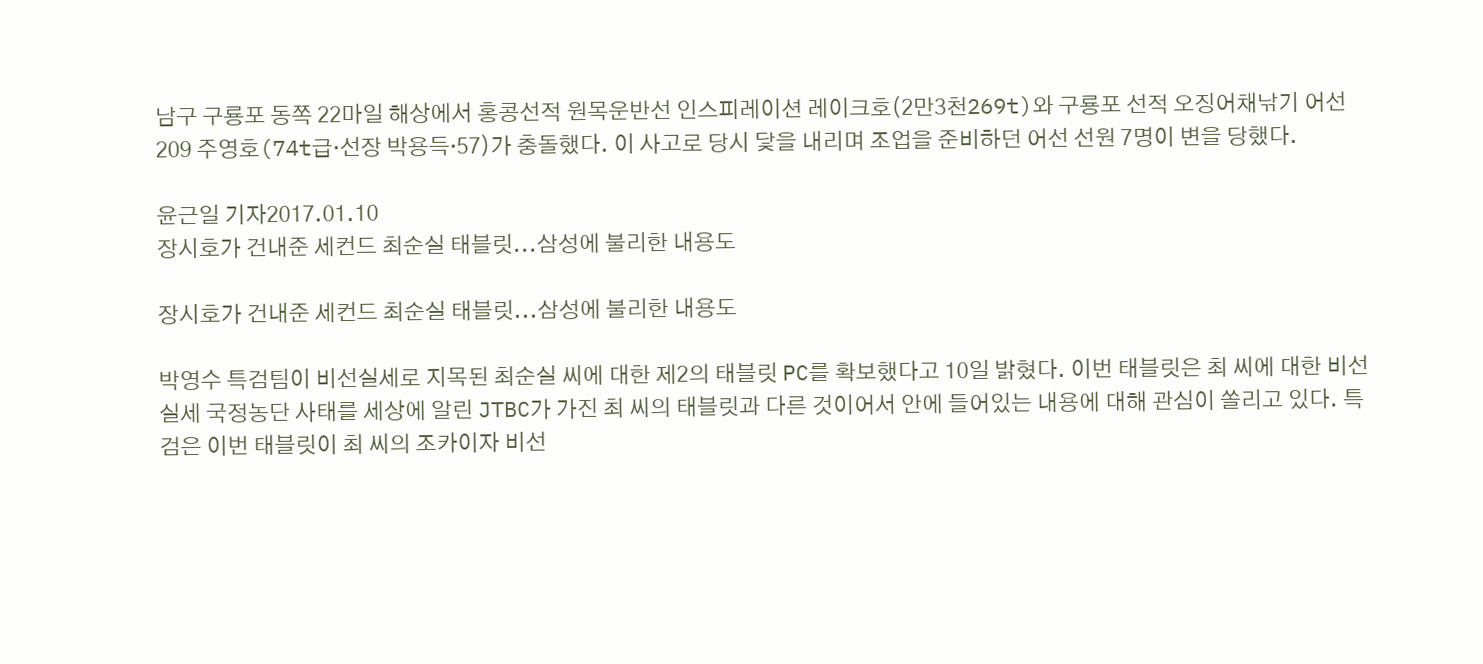남구 구룡포 동쪽 22마일 해상에서 홍콩선적 원목운반선 인스피레이션 레이크호(2만3천269t)와 구룡포 선적 오징어채낚기 어선 209 주영호(74t급·선장 박용득·57)가 충돌했다. 이 사고로 당시 닻을 내리며 조업을 준비하던 어선 선원 7명이 변을 당했다.

윤근일 기자2017.01.10
장시호가 건내준 세컨드 최순실 태블릿...삼성에 불리한 내용도

장시호가 건내준 세컨드 최순실 태블릿...삼성에 불리한 내용도

박영수 특검팀이 비선실세로 지목된 최순실 씨에 대한 제2의 태블릿 PC를 확보했다고 10일 밝혔다. 이번 태블릿은 최 씨에 대한 비선실세 국정농단 사태를 세상에 알린 JTBC가 가진 최 씨의 태블릿과 다른 것이어서 안에 들어있는 내용에 대해 관심이 쏠리고 있다. 특검은 이번 태블릿이 최 씨의 조카이자 비선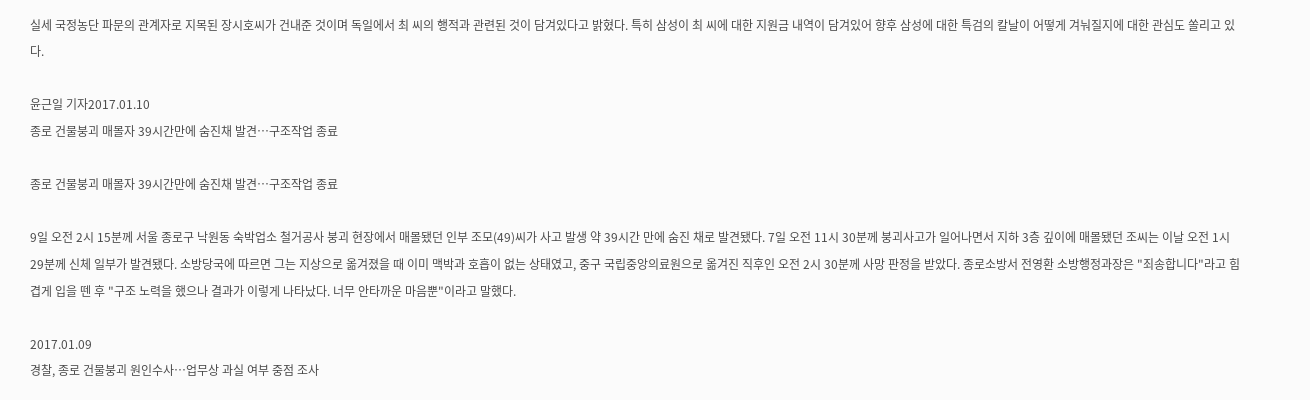실세 국정농단 파문의 관계자로 지목된 장시호씨가 건내준 것이며 독일에서 최 씨의 행적과 관련된 것이 담겨있다고 밝혔다. 특히 삼성이 최 씨에 대한 지원금 내역이 담겨있어 향후 삼성에 대한 특검의 칼날이 어떻게 겨눠질지에 대한 관심도 쏠리고 있다.

윤근일 기자2017.01.10
종로 건물붕괴 매몰자 39시간만에 숨진채 발견…구조작업 종료

종로 건물붕괴 매몰자 39시간만에 숨진채 발견…구조작업 종료

9일 오전 2시 15분께 서울 종로구 낙원동 숙박업소 철거공사 붕괴 현장에서 매몰됐던 인부 조모(49)씨가 사고 발생 약 39시간 만에 숨진 채로 발견됐다. 7일 오전 11시 30분께 붕괴사고가 일어나면서 지하 3층 깊이에 매몰됐던 조씨는 이날 오전 1시 29분께 신체 일부가 발견됐다. 소방당국에 따르면 그는 지상으로 옮겨졌을 때 이미 맥박과 호흡이 없는 상태였고, 중구 국립중앙의료원으로 옮겨진 직후인 오전 2시 30분께 사망 판정을 받았다. 종로소방서 전영환 소방행정과장은 "죄송합니다"라고 힘겹게 입을 뗀 후 "구조 노력을 했으나 결과가 이렇게 나타났다. 너무 안타까운 마음뿐"이라고 말했다.

2017.01.09
경찰, 종로 건물붕괴 원인수사…업무상 과실 여부 중점 조사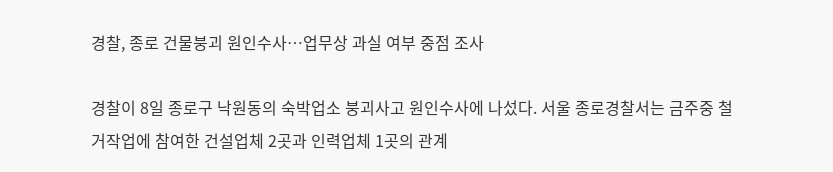경찰, 종로 건물붕괴 원인수사…업무상 과실 여부 중점 조사

경찰이 8일 종로구 낙원동의 숙박업소 붕괴사고 원인수사에 나섰다. 서울 종로경찰서는 금주중 철거작업에 참여한 건설업체 2곳과 인력업체 1곳의 관계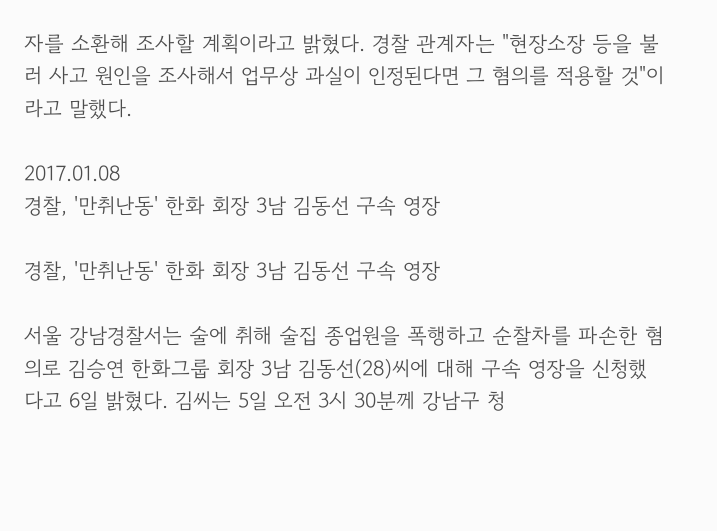자를 소환해 조사할 계획이라고 밝혔다. 경찰 관계자는 "현장소장 등을 불러 사고 원인을 조사해서 업무상 과실이 인정된다면 그 혐의를 적용할 것"이라고 말했다.

2017.01.08
경찰, '만취난동' 한화 회장 3남 김동선 구속 영장

경찰, '만취난동' 한화 회장 3남 김동선 구속 영장

서울 강남경찰서는 술에 취해 술집 종업원을 폭행하고 순찰차를 파손한 혐의로 김승연 한화그룹 회장 3남 김동선(28)씨에 대해 구속 영장을 신청했다고 6일 밝혔다. 김씨는 5일 오전 3시 30분께 강남구 청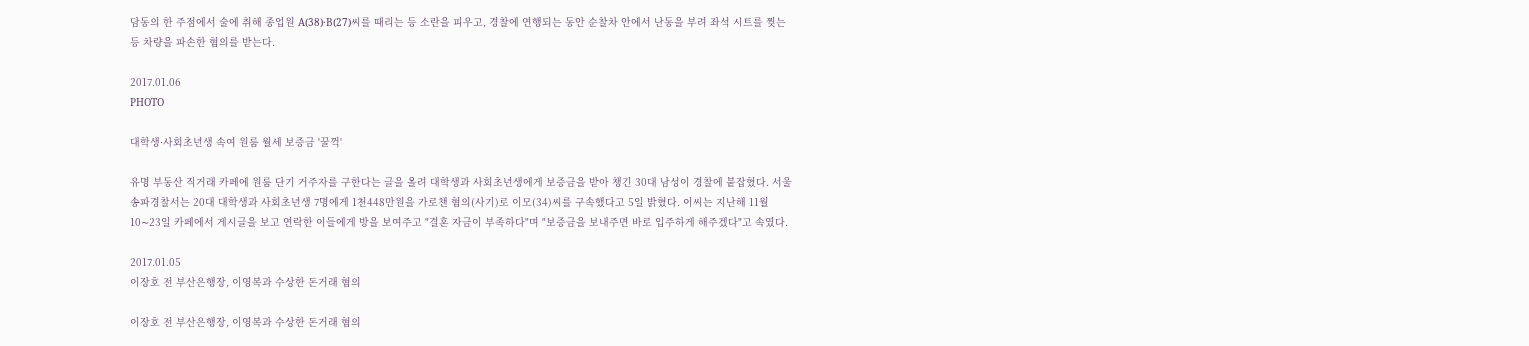담동의 한 주점에서 술에 취해 종업원 A(38)·B(27)씨를 때리는 등 소란을 피우고, 경찰에 연행되는 동안 순찰차 안에서 난동을 부려 좌석 시트를 찢는 등 차량을 파손한 혐의를 받는다.

2017.01.06
PHOTO

대학생·사회초년생 속여 원룸 월세 보증금 '꿀꺽'

유명 부동산 직거래 카페에 원룸 단기 거주자를 구한다는 글을 올려 대학생과 사회초년생에게 보증금을 받아 챙긴 30대 남성이 경찰에 붙잡혔다. 서울 송파경찰서는 20대 대학생과 사회초년생 7명에게 1천448만원을 가로챈 혐의(사기)로 이모(34)씨를 구속했다고 5일 밝혔다. 이씨는 지난해 11월 10∼23일 카페에서 게시글을 보고 연락한 이들에게 방을 보여주고 "결혼 자금이 부족하다"며 "보증금을 보내주면 바로 입주하게 해주겠다"고 속였다.

2017.01.05
이장호 전 부산은행장, 이영복과 수상한 돈거래 혐의

이장호 전 부산은행장, 이영복과 수상한 돈거래 혐의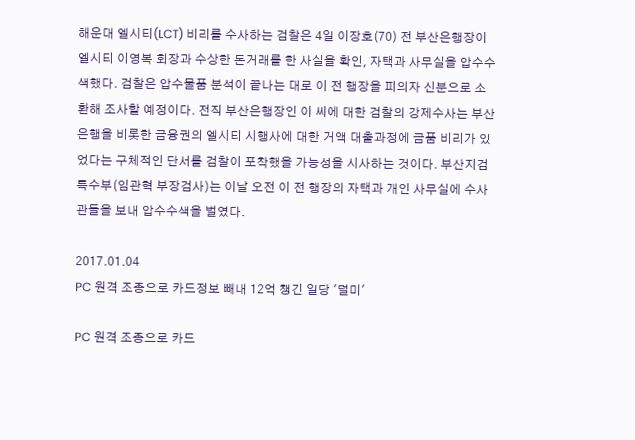해운대 엘시티(LCT) 비리를 수사하는 검찰은 4일 이장호(70) 전 부산은행장이 엘시티 이영복 회장과 수상한 돈거래를 한 사실을 확인, 자택과 사무실을 압수수색했다. 검찰은 압수물품 분석이 끝나는 대로 이 전 행장을 피의자 신분으로 소환해 조사할 예정이다. 전직 부산은행장인 이 씨에 대한 검찰의 강제수사는 부산은행을 비롯한 금융권의 엘시티 시행사에 대한 거액 대출과정에 금품 비리가 있었다는 구체적인 단서를 검찰이 포착했을 가능성을 시사하는 것이다. 부산지검 특수부(임관혁 부장검사)는 이날 오전 이 전 행장의 자택과 개인 사무실에 수사관들을 보내 압수수색을 벌였다.

2017.01.04
PC 원격 조종으로 카드정보 빼내 12억 챙긴 일당 '덜미'

PC 원격 조종으로 카드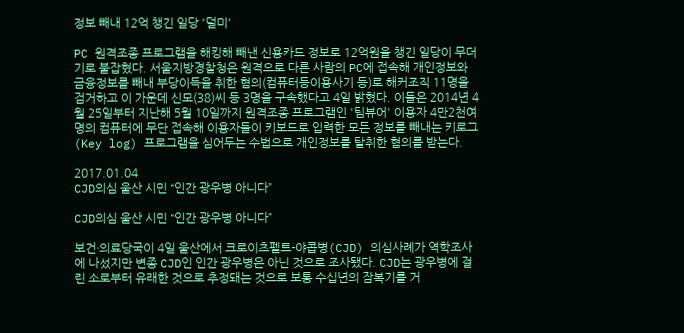정보 빼내 12억 챙긴 일당 '덜미'

PC 원격조종 프로그램을 해킹해 빼낸 신용카드 정보로 12억원을 챙긴 일당이 무더기로 붙잡혔다. 서울지방경찰청은 원격으로 다른 사람의 PC에 접속해 개인정보와 금융정보를 빼내 부당이득을 취한 혐의(컴퓨터등이용사기 등)로 해커조직 11명을 검거하고 이 가운데 신모(38)씨 등 3명을 구속했다고 4일 밝혔다. 이들은 2014년 4월 25일부터 지난해 5월 10일까지 원격조종 프로그램인 '팀뷰어' 이용자 4만2천여명의 컴퓨터에 무단 접속해 이용자들이 키보드로 입력한 모든 정보를 빼내는 키로그(Key log) 프로그램을 심어두는 수법으로 개인정보를 탈취한 혐의를 받는다.

2017.01.04
CJD의심 울산 시민 “인간 광우병 아니다”

CJD의심 울산 시민 “인간 광우병 아니다”

보건·의료당국이 4일 울산에서 크로이츠펠트-야콥병(CJD) 의심사례가 역학조사에 나섰지만 변종 CJD인 인간 광우병은 아닌 것으로 조사됐다. CJD는 광우병에 걸린 소로부터 유래한 것으로 추정돼는 것으로 보통 수십년의 잠복기를 거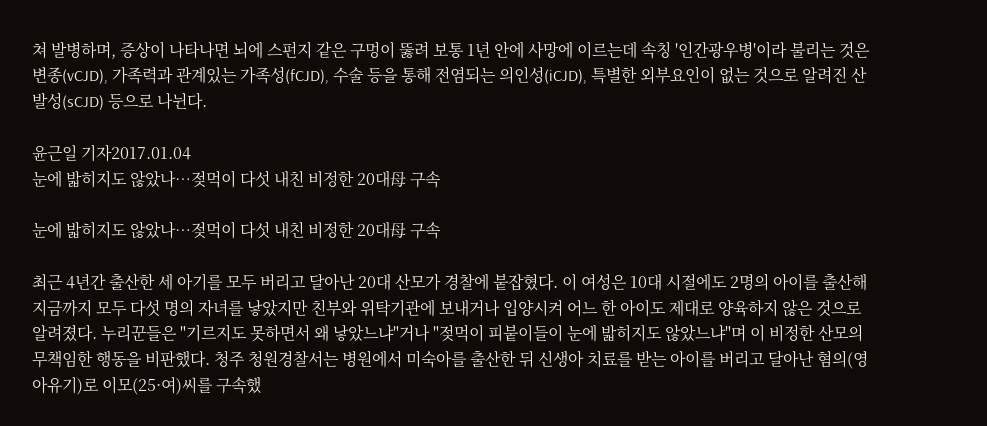쳐 발병하며, 증상이 나타나면 뇌에 스펀지 같은 구멍이 뚫려 보통 1년 안에 사망에 이르는데 속칭 '인간광우병'이라 불리는 것은 변종(vCJD), 가족력과 관계있는 가족성(fCJD), 수술 등을 통해 전염되는 의인성(iCJD), 특별한 외부요인이 없는 것으로 알려진 산발성(sCJD) 등으로 나뉜다.

윤근일 기자2017.01.04
눈에 밟히지도 않았나…젖먹이 다섯 내친 비정한 20대母 구속

눈에 밟히지도 않았나…젖먹이 다섯 내친 비정한 20대母 구속

최근 4년간 출산한 세 아기를 모두 버리고 달아난 20대 산모가 경찰에 붙잡혔다. 이 여성은 10대 시절에도 2명의 아이를 출산해 지금까지 모두 다섯 명의 자녀를 낳았지만 친부와 위탁기관에 보내거나 입양시켜 어느 한 아이도 제대로 양육하지 않은 것으로 알려졌다. 누리꾼들은 "기르지도 못하면서 왜 낳았느냐"거나 "젖먹이 피붙이들이 눈에 밟히지도 않았느냐"며 이 비정한 산모의 무책임한 행동을 비판했다. 청주 청원경찰서는 병원에서 미숙아를 출산한 뒤 신생아 치료를 받는 아이를 버리고 달아난 혐의(영아유기)로 이모(25·여)씨를 구속했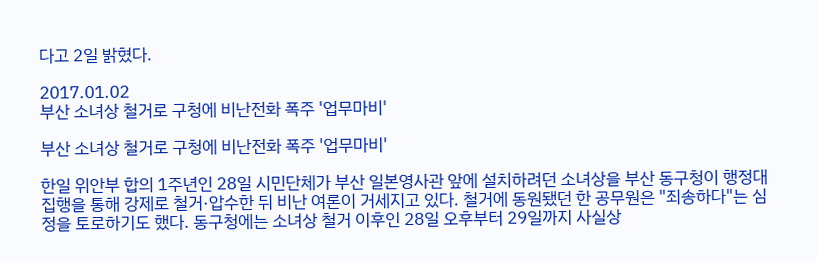다고 2일 밝혔다.

2017.01.02
부산 소녀상 철거로 구청에 비난전화 폭주 '업무마비'

부산 소녀상 철거로 구청에 비난전화 폭주 '업무마비'

한일 위안부 합의 1주년인 28일 시민단체가 부산 일본영사관 앞에 설치하려던 소녀상을 부산 동구청이 행정대집행을 통해 강제로 철거·압수한 뒤 비난 여론이 거세지고 있다. 철거에 동원됐던 한 공무원은 "죄송하다"는 심정을 토로하기도 했다. 동구청에는 소녀상 철거 이후인 28일 오후부터 29일까지 사실상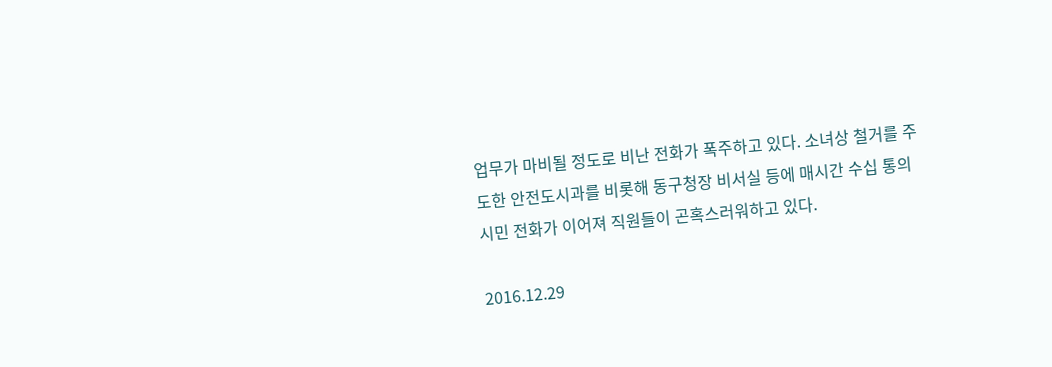업무가 마비될 정도로 비난 전화가 폭주하고 있다. 소녀상 철거를 주도한 안전도시과를 비롯해 동구청장 비서실 등에 매시간 수십 통의 시민 전화가 이어져 직원들이 곤혹스러워하고 있다.

2016.12.29